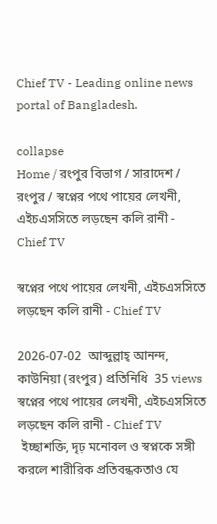Chief TV - Leading online news portal of Bangladesh.

collapse
Home / রংপুর বিভাগ / সারাদেশ / রংপুর / স্বপ্নের পথে পায়ের লেখনী, এইচএসসিতে লড়ছেন কলি রানী - Chief TV

স্বপ্নের পথে পায়ের লেখনী, এইচএসসিতে লড়ছেন কলি রানী - Chief TV

2026-07-02  আব্দুল্লাহ্ আনন্দ, কাউনিয়া (রংপুর) প্রতিনিধি  35 views
স্বপ্নের পথে পায়ের লেখনী, এইচএসসিতে লড়ছেন কলি রানী - Chief TV
 ইচ্ছাশক্তি, দৃঢ় মনোবল ও স্বপ্নকে সঙ্গী করলে শারীরিক প্রতিবন্ধকতাও যে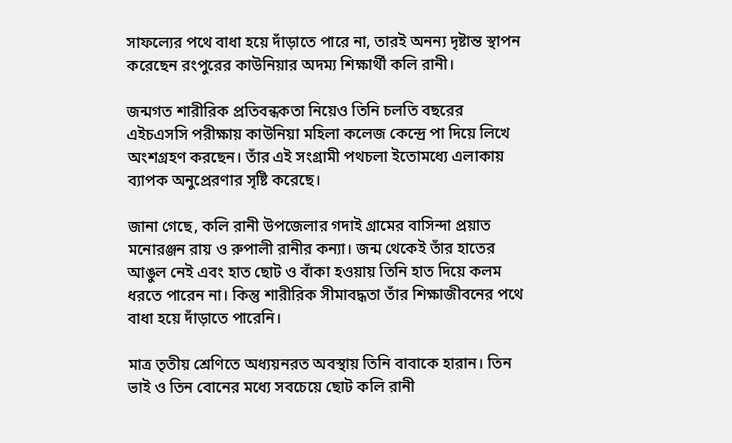সাফল্যের পথে বাধা হয়ে দাঁড়াতে পারে না, তারই অনন্য দৃষ্টান্ত স্থাপন করেছেন রংপুরের কাউনিয়ার অদম্য শিক্ষার্থী কলি রানী।

জন্মগত শারীরিক প্রতিবন্ধকতা নিয়েও তিনি চলতি বছরের এইচএসসি পরীক্ষায় কাউনিয়া মহিলা কলেজ কেন্দ্রে পা দিয়ে লিখে অংশগ্রহণ করছেন। তাঁর এই সংগ্রামী পথচলা ইতোমধ্যে এলাকায় ব্যাপক অনুপ্রেরণার সৃষ্টি করেছে।

জানা গেছে, কলি রানী উপজেলার গদাই গ্রামের বাসিন্দা প্রয়াত মনোরঞ্জন রায় ও রুপালী রানীর কন্যা। জন্ম থেকেই তাঁর হাতের আঙুল নেই এবং হাত ছোট ও বাঁকা হওয়ায় তিনি হাত দিয়ে কলম ধরতে পারেন না। কিন্তু শারীরিক সীমাবদ্ধতা তাঁর শিক্ষাজীবনের পথে বাধা হয়ে দাঁড়াতে পারেনি।

মাত্র তৃতীয় শ্রেণিতে অধ্যয়নরত অবস্থায় তিনি বাবাকে হারান। তিন ভাই ও তিন বোনের মধ্যে সবচেয়ে ছোট কলি রানী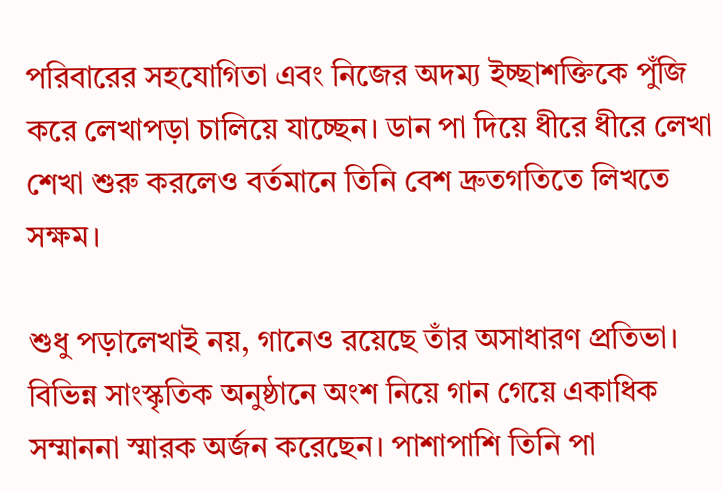পরিবারের সহযোগিতা এবং নিজের অদম্য ইচ্ছাশক্তিকে পুঁজি করে লেখাপড়া চালিয়ে যাচ্ছেন। ডান পা দিয়ে ধীরে ধীরে লেখা শেখা শুরু করলেও বর্তমানে তিনি বেশ দ্রুতগতিতে লিখতে সক্ষম।

শুধু পড়ালেখাই নয়, গানেও রয়েছে তাঁর অসাধারণ প্রতিভা। বিভিন্ন সাংস্কৃতিক অনুষ্ঠানে অংশ নিয়ে গান গেয়ে একাধিক সম্মাননা স্মারক অর্জন করেছেন। পাশাপাশি তিনি পা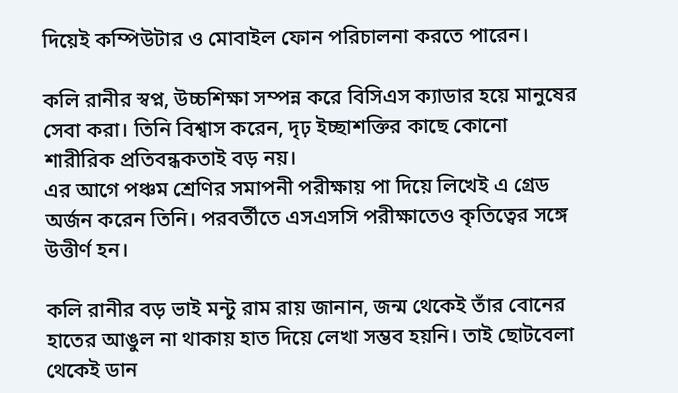দিয়েই কম্পিউটার ও মোবাইল ফোন পরিচালনা করতে পারেন।

কলি রানীর স্বপ্ন, উচ্চশিক্ষা সম্পন্ন করে বিসিএস ক্যাডার হয়ে মানুষের সেবা করা। তিনি বিশ্বাস করেন, দৃঢ় ইচ্ছাশক্তির কাছে কোনো শারীরিক প্রতিবন্ধকতাই বড় নয়।
এর আগে পঞ্চম শ্রেণির সমাপনী পরীক্ষায় পা দিয়ে লিখেই এ গ্রেড অর্জন করেন তিনি। পরবর্তীতে এসএসসি পরীক্ষাতেও কৃতিত্বের সঙ্গে উত্তীর্ণ হন।

কলি রানীর বড় ভাই মন্টু রাম রায় জানান, জন্ম থেকেই তাঁর বোনের হাতের আঙুল না থাকায় হাত দিয়ে লেখা সম্ভব হয়নি। তাই ছোটবেলা থেকেই ডান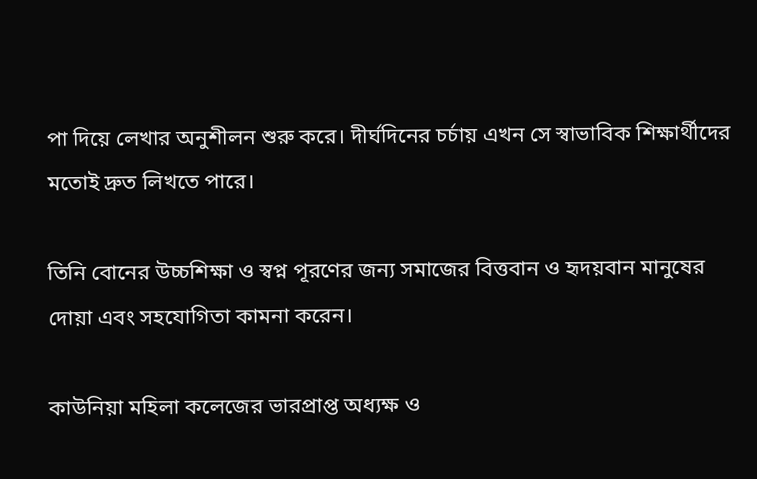পা দিয়ে লেখার অনুশীলন শুরু করে। দীর্ঘদিনের চর্চায় এখন সে স্বাভাবিক শিক্ষার্থীদের মতোই দ্রুত লিখতে পারে।

তিনি বোনের উচ্চশিক্ষা ও স্বপ্ন পূরণের জন্য সমাজের বিত্তবান ও হৃদয়বান মানুষের দোয়া এবং সহযোগিতা কামনা করেন।

কাউনিয়া মহিলা কলেজের ভারপ্রাপ্ত অধ্যক্ষ ও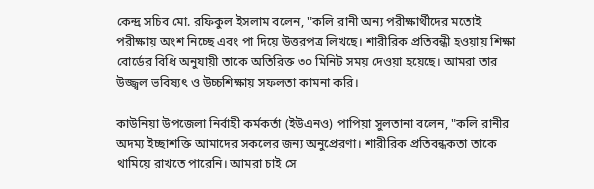কেন্দ্র সচিব মো. রফিকুল ইসলাম বলেন, "কলি রানী অন্য পরীক্ষার্থীদের মতোই পরীক্ষায় অংশ নিচ্ছে এবং পা দিয়ে উত্তরপত্র লিখছে। শারীরিক প্রতিবন্ধী হওয়ায় শিক্ষা বোর্ডের বিধি অনুযায়ী তাকে অতিরিক্ত ৩০ মিনিট সময় দেওয়া হয়েছে। আমরা তার উজ্জ্বল ভবিষ্যৎ ও উচ্চশিক্ষায় সফলতা কামনা করি।

কাউনিয়া উপজেলা নির্বাহী কর্মকর্তা (ইউএনও) পাপিয়া সুলতানা বলেন, "কলি রানীর অদম্য ইচ্ছাশক্তি আমাদের সকলের জন্য অনুপ্রেরণা। শারীরিক প্রতিবন্ধকতা তাকে থামিয়ে রাখতে পারেনি। আমরা চাই সে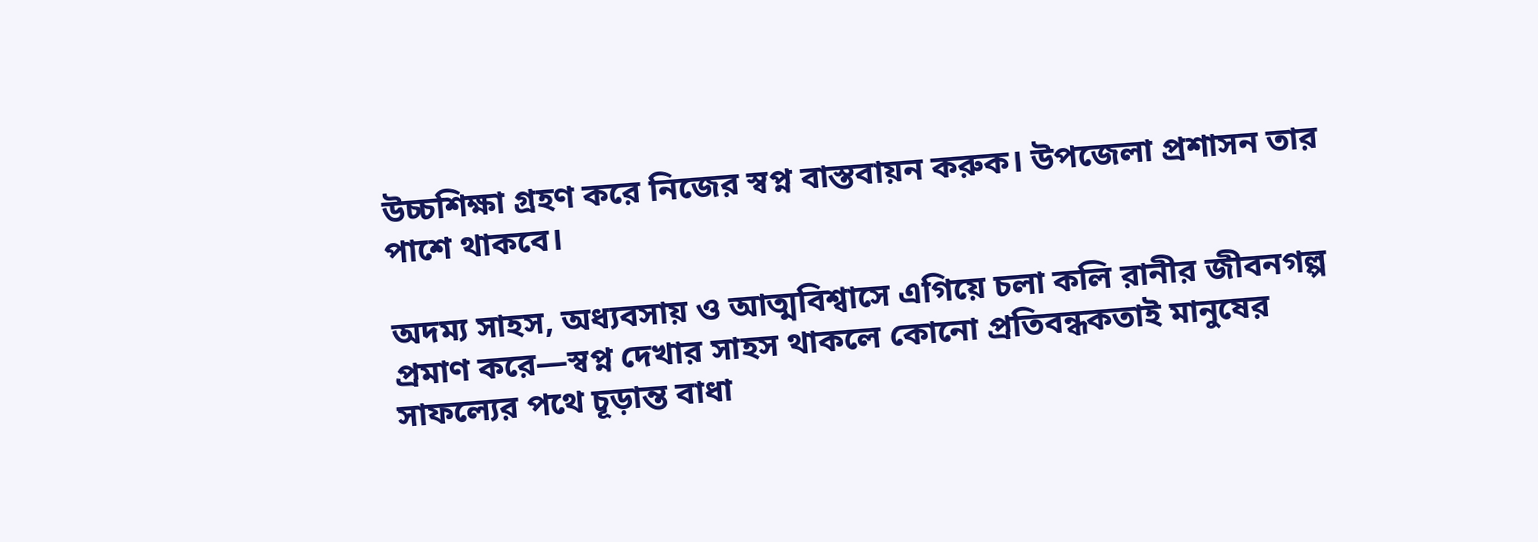উচ্চশিক্ষা গ্রহণ করে নিজের স্বপ্ন বাস্তবায়ন করুক। উপজেলা প্রশাসন তার পাশে থাকবে।

অদম্য সাহস, অধ্যবসায় ও আত্মবিশ্বাসে এগিয়ে চলা কলি রানীর জীবনগল্প প্রমাণ করে—স্বপ্ন দেখার সাহস থাকলে কোনো প্রতিবন্ধকতাই মানুষের সাফল্যের পথে চূড়ান্ত বাধা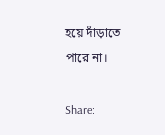হয়ে দাঁড়াতে পারে না।

Share: